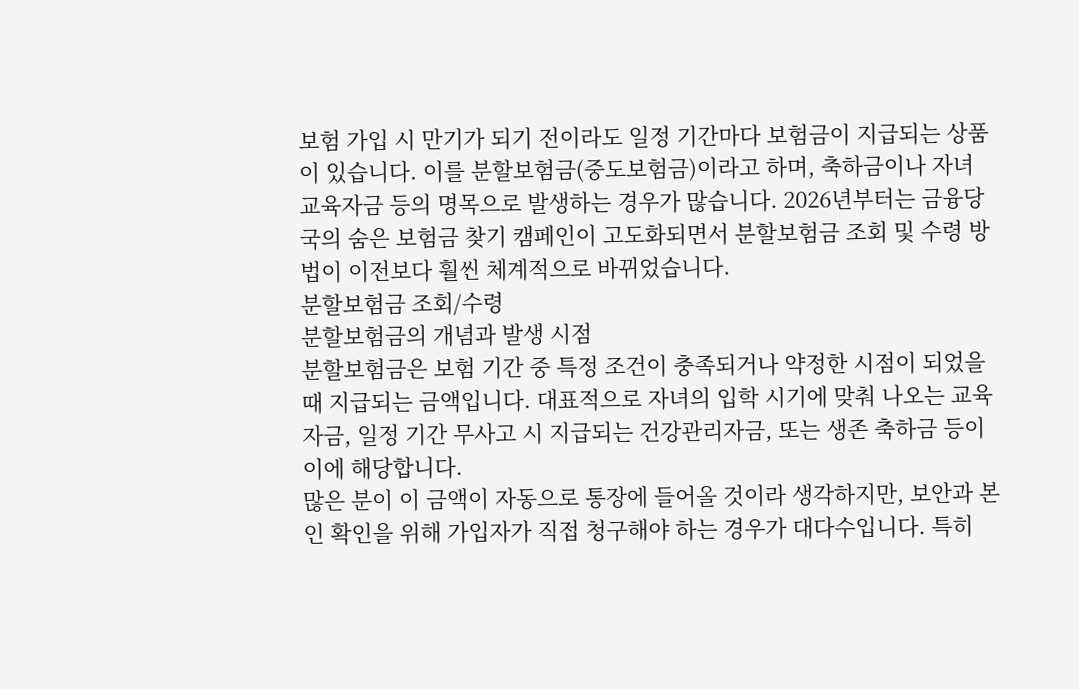보험 가입 시 만기가 되기 전이라도 일정 기간마다 보험금이 지급되는 상품이 있습니다. 이를 분할보험금(중도보험금)이라고 하며, 축하금이나 자녀 교육자금 등의 명목으로 발생하는 경우가 많습니다. 2026년부터는 금융당국의 숨은 보험금 찾기 캠페인이 고도화되면서 분할보험금 조회 및 수령 방법이 이전보다 훨씬 체계적으로 바뀌었습니다.
분할보험금 조회/수령
분할보험금의 개념과 발생 시점
분할보험금은 보험 기간 중 특정 조건이 충족되거나 약정한 시점이 되었을 때 지급되는 금액입니다. 대표적으로 자녀의 입학 시기에 맞춰 나오는 교육자금, 일정 기간 무사고 시 지급되는 건강관리자금, 또는 생존 축하금 등이 이에 해당합니다.
많은 분이 이 금액이 자동으로 통장에 들어올 것이라 생각하지만, 보안과 본인 확인을 위해 가입자가 직접 청구해야 하는 경우가 대다수입니다. 특히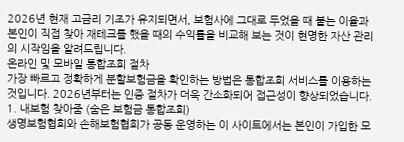2026년 현재 고금리 기조가 유지되면서, 보험사에 그대로 두었을 때 붙는 이율과 본인이 직접 찾아 재테크를 했을 때의 수익률을 비교해 보는 것이 현명한 자산 관리의 시작임을 알려드립니다.
온라인 및 모바일 통합조회 절차
가장 빠르고 정확하게 분할보험금을 확인하는 방법은 통합조회 서비스를 이용하는 것입니다. 2026년부터는 인증 절차가 더욱 간소화되어 접근성이 향상되었습니다.
1. 내보험 찾아줌 (숨은 보험금 통합조회)
생명보험협회와 손해보험협회가 공동 운영하는 이 사이트에서는 본인이 가입한 모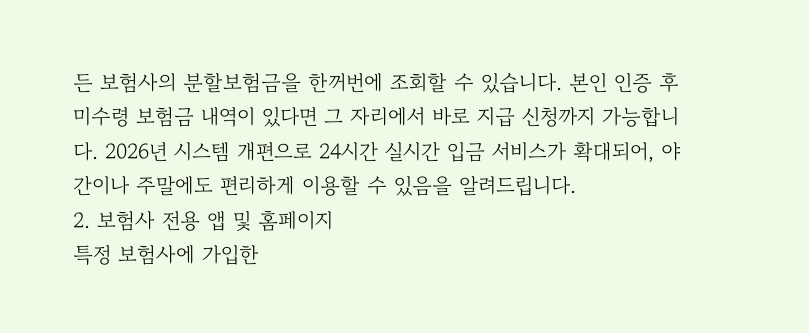든 보험사의 분할보험금을 한꺼번에 조회할 수 있습니다. 본인 인증 후 미수령 보험금 내역이 있다면 그 자리에서 바로 지급 신청까지 가능합니다. 2026년 시스템 개편으로 24시간 실시간 입금 서비스가 확대되어, 야간이나 주말에도 편리하게 이용할 수 있음을 알려드립니다.
2. 보험사 전용 앱 및 홈페이지
특정 보험사에 가입한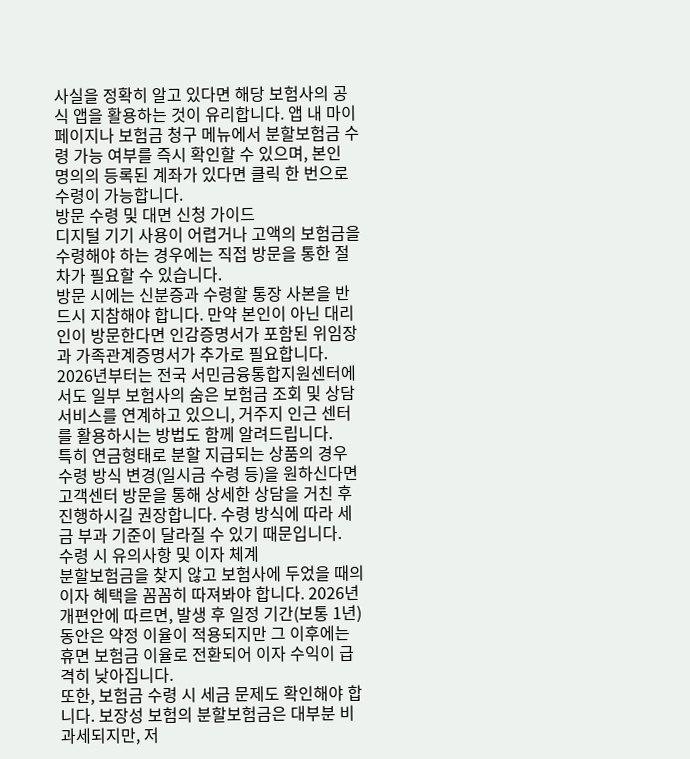사실을 정확히 알고 있다면 해당 보험사의 공식 앱을 활용하는 것이 유리합니다. 앱 내 마이페이지나 보험금 청구 메뉴에서 분할보험금 수령 가능 여부를 즉시 확인할 수 있으며, 본인 명의의 등록된 계좌가 있다면 클릭 한 번으로 수령이 가능합니다.
방문 수령 및 대면 신청 가이드
디지털 기기 사용이 어렵거나 고액의 보험금을 수령해야 하는 경우에는 직접 방문을 통한 절차가 필요할 수 있습니다.
방문 시에는 신분증과 수령할 통장 사본을 반드시 지참해야 합니다. 만약 본인이 아닌 대리인이 방문한다면 인감증명서가 포함된 위임장과 가족관계증명서가 추가로 필요합니다. 2026년부터는 전국 서민금융통합지원센터에서도 일부 보험사의 숨은 보험금 조회 및 상담 서비스를 연계하고 있으니, 거주지 인근 센터를 활용하시는 방법도 함께 알려드립니다.
특히 연금형태로 분할 지급되는 상품의 경우 수령 방식 변경(일시금 수령 등)을 원하신다면 고객센터 방문을 통해 상세한 상담을 거친 후 진행하시길 권장합니다. 수령 방식에 따라 세금 부과 기준이 달라질 수 있기 때문입니다.
수령 시 유의사항 및 이자 체계
분할보험금을 찾지 않고 보험사에 두었을 때의 이자 혜택을 꼼꼼히 따져봐야 합니다. 2026년 개편안에 따르면, 발생 후 일정 기간(보통 1년) 동안은 약정 이율이 적용되지만 그 이후에는 휴면 보험금 이율로 전환되어 이자 수익이 급격히 낮아집니다.
또한, 보험금 수령 시 세금 문제도 확인해야 합니다. 보장성 보험의 분할보험금은 대부분 비과세되지만, 저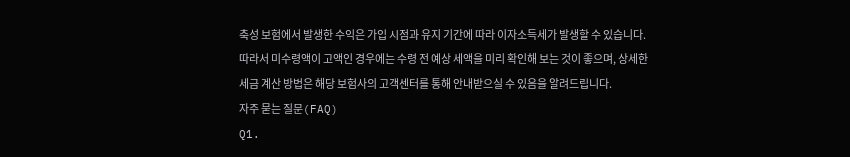축성 보험에서 발생한 수익은 가입 시점과 유지 기간에 따라 이자소득세가 발생할 수 있습니다. 따라서 미수령액이 고액인 경우에는 수령 전 예상 세액을 미리 확인해 보는 것이 좋으며, 상세한 세금 계산 방법은 해당 보험사의 고객센터를 통해 안내받으실 수 있음을 알려드립니다.
자주 묻는 질문(FAQ)
Q1.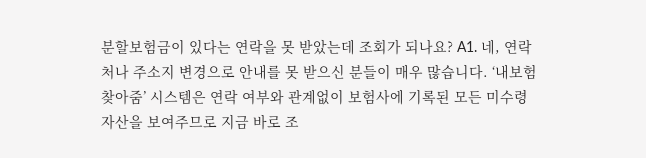분할보험금이 있다는 연락을 못 받았는데 조회가 되나요? A1. 네, 연락처나 주소지 변경으로 안내를 못 받으신 분들이 매우 많습니다. ‘내보험 찾아줌’ 시스템은 연락 여부와 관계없이 보험사에 기록된 모든 미수령 자산을 보여주므로 지금 바로 조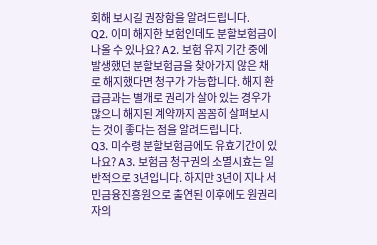회해 보시길 권장함을 알려드립니다.
Q2. 이미 해지한 보험인데도 분할보험금이 나올 수 있나요? A2. 보험 유지 기간 중에 발생했던 분할보험금을 찾아가지 않은 채로 해지했다면 청구가 가능합니다. 해지 환급금과는 별개로 권리가 살아 있는 경우가 많으니 해지된 계약까지 꼼꼼히 살펴보시는 것이 좋다는 점을 알려드립니다.
Q3. 미수령 분할보험금에도 유효기간이 있나요? A3. 보험금 청구권의 소멸시효는 일반적으로 3년입니다. 하지만 3년이 지나 서민금융진흥원으로 출연된 이후에도 원권리자의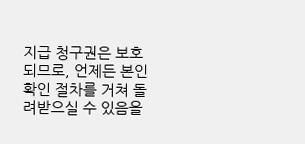지급 청구권은 보호되므로, 언제든 본인 확인 절차를 거쳐 돌려받으실 수 있음을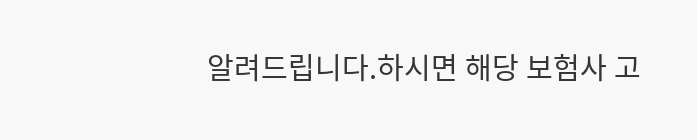알려드립니다.하시면 해당 보험사 고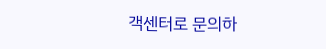객센터로 문의하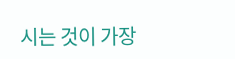시는 것이 가장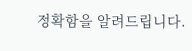정확함을 알려드립니다.